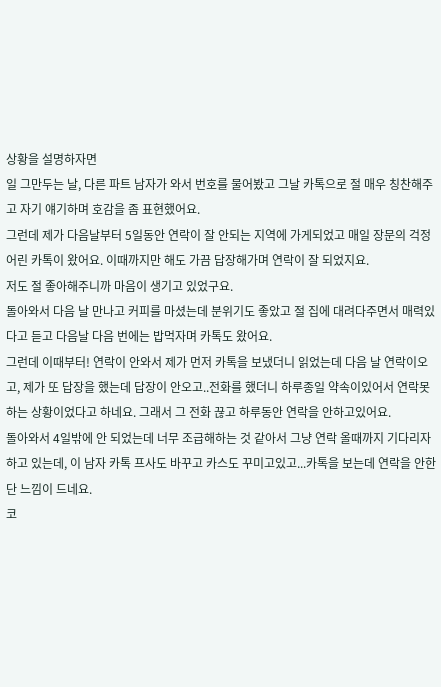상황을 설명하자면
일 그만두는 날, 다른 파트 남자가 와서 번호를 물어봤고 그날 카톡으로 절 매우 칭찬해주고 자기 얘기하며 호감을 좀 표현했어요.
그런데 제가 다음날부터 5일동안 연락이 잘 안되는 지역에 가게되었고 매일 장문의 걱정어린 카톡이 왔어요. 이때까지만 해도 가끔 답장해가며 연락이 잘 되었지요.
저도 절 좋아해주니까 마음이 생기고 있었구요.
돌아와서 다음 날 만나고 커피를 마셨는데 분위기도 좋았고 절 집에 대려다주면서 매력있다고 듣고 다음날 다음 번에는 밥먹자며 카톡도 왔어요.
그런데 이때부터! 연락이 안와서 제가 먼저 카톡을 보냈더니 읽었는데 다음 날 연락이오고, 제가 또 답장을 했는데 답장이 안오고..전화를 했더니 하루종일 약속이있어서 연락못하는 상황이었다고 하네요. 그래서 그 전화 끊고 하루동안 연락을 안하고있어요.
돌아와서 4일밖에 안 되었는데 너무 조급해하는 것 같아서 그냥 연락 올때까지 기다리자 하고 있는데, 이 남자 카톡 프사도 바꾸고 카스도 꾸미고있고...카톡을 보는데 연락을 안한단 느낌이 드네요.
코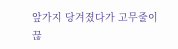앞가지 당겨졌다가 고무줄이 끊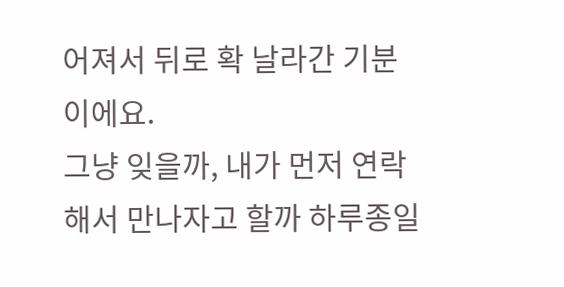어져서 뒤로 확 날라간 기분이에요.
그냥 잊을까, 내가 먼저 연락해서 만나자고 할까 하루종일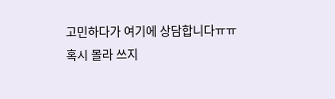고민하다가 여기에 상담합니다ㅠㅠ
혹시 몰라 쓰지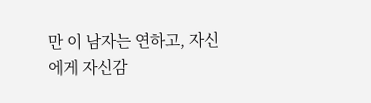만 이 남자는 연하고, 자신에게 자신감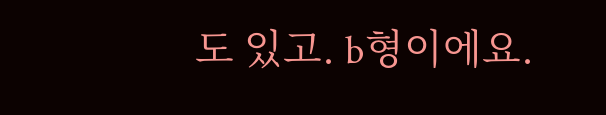도 있고. b형이에요.